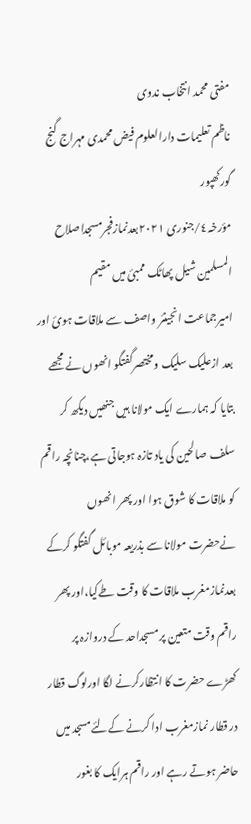مفتی محمد انتخاب ندوی
ناظم تعلیمات دارالعلوم فیض محمدی مہراج گنج گورکھپور
مؤرخہ٤/جنوری ٢٠٢١بعدنمازفجرمسجداصلاح المسلمین شیل پھاٹک ممبئ میں مقیم امیرجماعت انجینئر واصف سے ملاقات ہوئ اور بعد ازعلیک سلیک ومختصرگفتگو انھوں نے مجھے بتایا کہ ہمارے ایک مولانا ہیں جنھیں دیکھ کر سلف صالحین کی یاد تازہ ہوجاتی ہے،چنانچہ راقم کو ملاقات کا شوق ہوا اور پھر انھوں نےحضرت مولانا سے بذریعہ موبائل گفتگو کرکے بعدنمازمغرب ملاقات کا وقت طےکیا،اور پھر راقم وقت متعین پر مسجداحد کے دروازہ پر کھڑے حضرت کا انتظارکرنے لگا اورلوگ قطار در قطار نمازمغرب ادا کرنے کےلئےمسجد میں حاضر ہوتے رہے اور راقم ہرایک کا بغور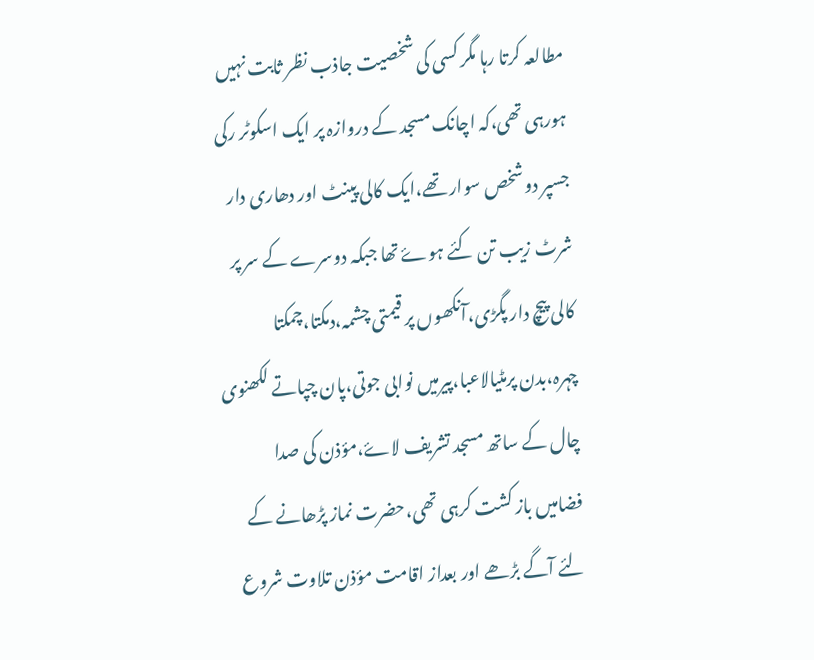مطالعہ کرتا رہا مگر کسی کی شخصیت جاذب نظر ثابت نہیں ہورہی تھی،کہ اچانک مسجد کے دروازہ پر ایک اسکوٹر رکی جسپر دوشخص سوار تھے،ایک کالی پینٹ اور دھاری دار شرٹ زیب تن کئے ہوۓ تھا جبکہ دوسرے کے سر پر کالی پیچ دار پگڑی،آنکھوں پر قیمتی چشمہ،دمکتا،چمکتا چہرہ،بدن پرمٹیالاعبا،پیرمیں نوابی جوتی،پان چپاتے لکھنوی چال کے ساتھ مسجد تشریف لاۓ،مؤذن کی صدا فضامیں باز کشت کرہی تھی،حضرت نماز پڑھانے کے لئے آگے بڑھے اور بعداز اقامت مؤذن تلاوت شروع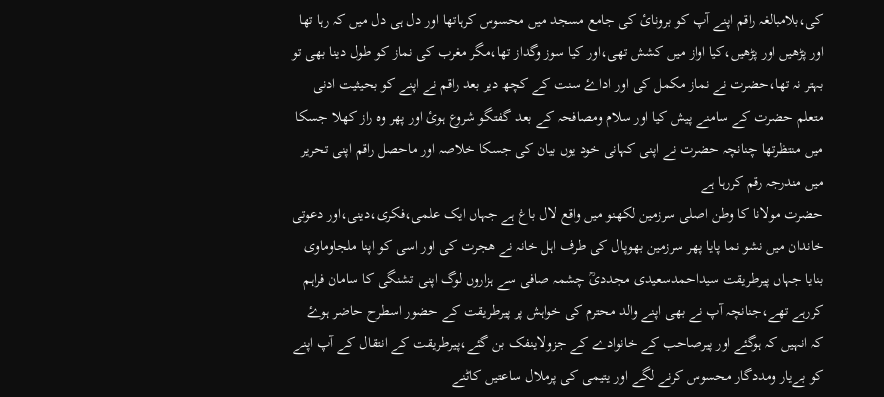کی،بلامبالغہ راقم اپنے آپ کو برونائ کی جامع مسجد میں محسوس کرہاتھا اور دل ہی دل میں کہ رہا تھا اور پڑھیں اور پڑھیں،کیا اواز میں کشش تھی،اور کیا سوز وگداز تھا،مگر مغرب کی نماز کو طول دینا بھی تو بہتر نہ تھا،حضرت نے نماز مکمل کی اور اداۓ سنت کے کچھ دیر بعد راقم نے اپنے کو بحیثیت ادنی متعلم حضرت کے سامنے پیش کیا اور سلام ومصافحہ کے بعد گفتگو شروع ہوئ اور پھر وہ راز کھلا جسکا میں منتظرتھا چنانچہ حضرت نے اپنی کہانی خود یوں بیان کی جسکا خلاصہ اور ماحصل راقم اپنی تحریر میں مندرجہ رقم کررہا ہے
حضرت مولانا کا وطن اصلی سرزمین لکھنو میں واقع لال باغ ہے جہاں ایک علمی،فکری،دینی،اور دعوتی خاندان میں نشو نما پایا پھر سرزمین بھوپال کی طرف اہل خانہ نے ھجرت کی اور اسی کو اپنا ملجاوماوی بنایا جہاں پیرطریقت سیداحمدسعیدی مجددیؒ چشمہ صافی سے ہزاروں لوگ اپنی تشنگی کا سامان فراہم کررہے تھے،جنانچہ آپ نے بھی اپنے والد محترم کی خواہش پر پیرطریقت کے حضور اسطرح حاضر ہوۓ کہ انہیں کہ ہوگئے اور پیرصاحب کے خانوادے کے جزولاینفک بن گئے،پیرطریقت کے انتقال کے آپ اپنے کو بےیار ومددگار محسوس کرنے لگے اور یتیمی کی پرملال ساعتیں کاٹنے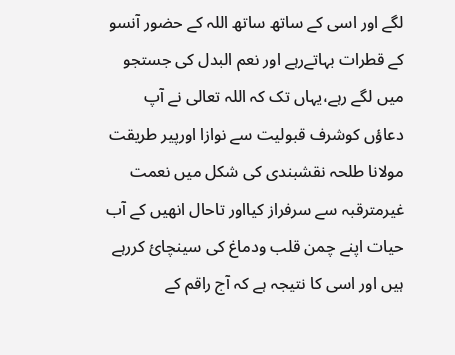لگے اور اسی کے ساتھ ساتھ اللہ کے حضور آنسو کے قطرات بہاتےرہے اور نعم البدل کی جستجو میں لگے رہے،یہاں تک کہ اللہ تعالی نے آپ دعاؤں کوشرف قبولیت سے نوازا اورپیر طریقت مولانا طلحہ نقشبندی کی شکل میں نعمت غیرمترقبہ سے سرفراز کیااور تاحال انھیں کے آب حیات اپنے چمن قلب ودماغ کی سینچائ کررہے ہیں اور اسی کا نتیجہ ہے کہ آج راقم کے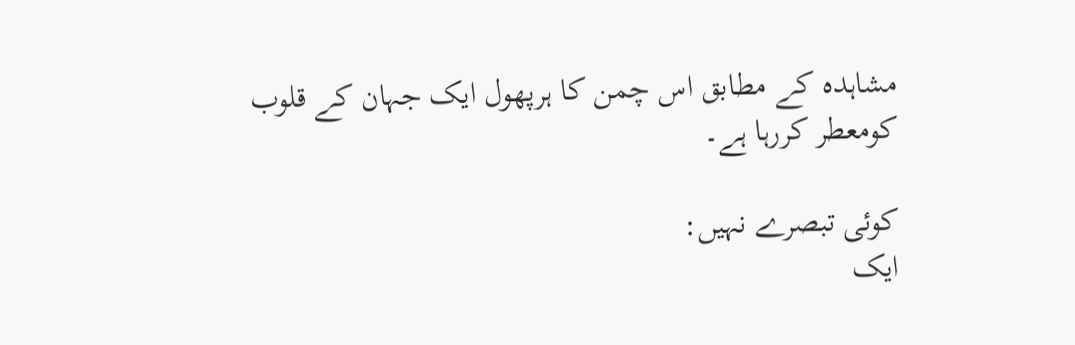مشاہدہ کے مطابق اس چمن کا ہرپھول ایک جہان کے قلوب کومعطر کررہا ہے۔

کوئی تبصرے نہیں:
ایک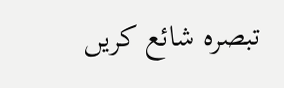تبصرہ شائع کریں